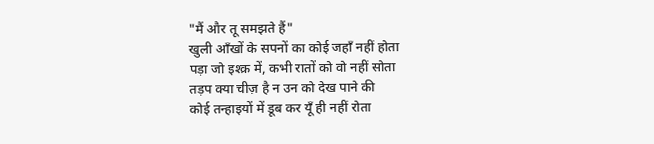"मैं और तू समझते हैं"
खुली आँखों के सपनों का कोई जहाँ नहीं होता
पड़ा जो इश्क़ में, कभी रातों को वो नहीं सोता
तड़प क्या चीज़ है न उन को देख पाने की
कोई तन्हाइयों में डूब कर यूँ ही नहीं रोता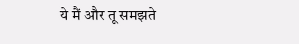ये मैं और तू समझते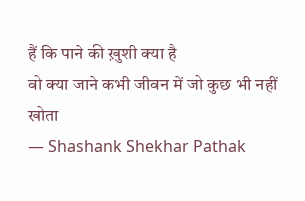हैं कि पाने की ख़ुशी क्या है
वो क्या जाने कभी जीवन में जो कुछ भी नहीं खोता
— Shashank Shekhar Pathak